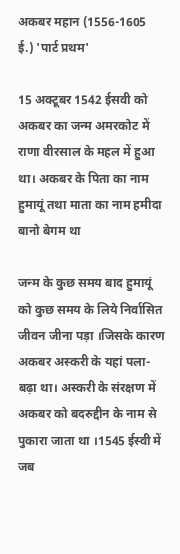अकबर महान (1556-1605 ई.) 'पार्ट प्रथम'

15 अक्टूबर 1542 ईसवी को अकबर का जन्म अमरकोट में राणा वीरसाल के महल में हुआ था। अकबर के पिता का नाम हुमायूं तथा माता का नाम हमीदा बानो बेगम था

जन्म के कुछ समय बाद हुमायूं को कुछ समय के लिये निर्वासित जीवन जीना पड़ा ।जिसके कारण अकबर अस्करी के यहां पला-बढ़ा था। अस्करी के संरक्षण में अकबर को बदरुद्दीन के नाम से पुकारा जाता था ।1545 ईस्वी में जब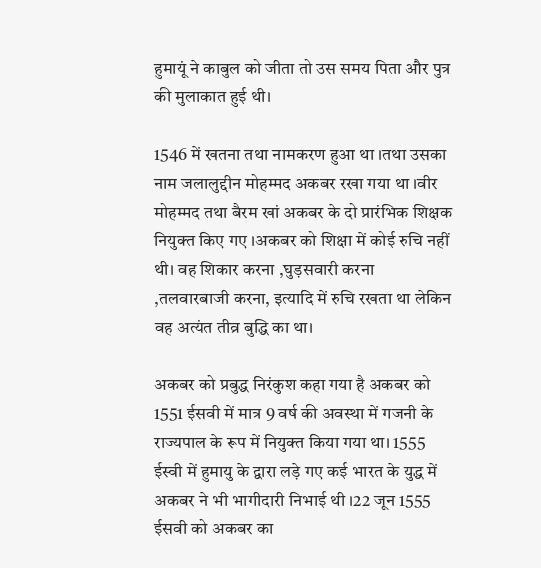हुमायूं ने काबुल को जीता तो उस समय पिता और पुत्र की मुलाकात हुई थी।

1546 में खतना तथा नामकरण हुआ था ।तथा उसका नाम जलालुद्दीन मोहम्मद अकबर रखा गया था ।वीर मोहम्मद तथा बैरम खां अकबर के दो प्रारंभिक शिक्षक नियुक्त किए गए ।अकबर को शिक्षा में कोई रुचि नहीं थी। वह शिकार करना ,घुड़सवारी करना ,तलवारबाजी करना, इत्यादि में रुचि रखता था लेकिन वह अत्यंत तीव्र बुद्धि का था।

अकबर को प्रबुद्ध निरंकुश कहा गया है अकबर को  1551 ईसवी में मात्र 9 वर्ष की अवस्था में गजनी के राज्यपाल के रूप में नियुक्त किया गया था। 1555 ईस्वी में हुमायु के द्वारा लड़े गए कई भारत के युद्ध में अकबर ने भी भागीदारी निभाई थी ।22 जून 1555 ईसवी को अकबर का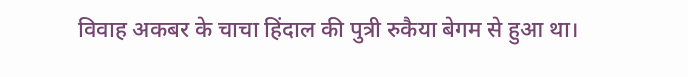विवाह अकबर के चाचा हिंदाल की पुत्री रुकैया बेगम से हुआ था।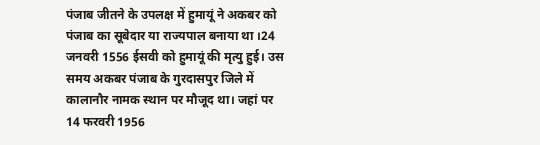पंजाब जीतने के उपलक्ष में हुमायूं ने अकबर को पंजाब का सूबेदार या राज्यपाल बनाया था ।24 जनवरी 1556 ईसवी को हुमायूं की मृत्यु हुई। उस समय अकबर पंजाब के गुरदासपुर जिले में कालानौर नामक स्थान पर मौजूद था। जहां पर 14 फरवरी 1956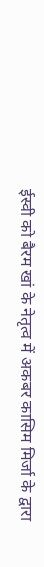ईस्वी को बैरम खां के नेतृत्व में अकबर कासिम मिर्जा के द्वारा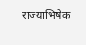राज्याभिषेक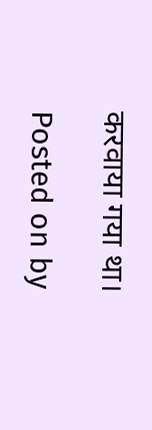करवाया गया था।

Posted on by